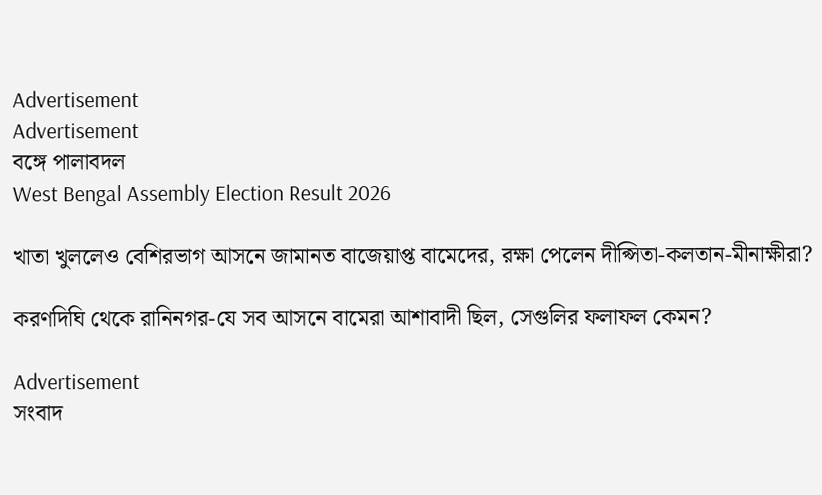Advertisement
Advertisement
বঙ্গে পালাবদল
West Bengal Assembly Election Result 2026

খাতা খুললেও বেশিরভাগ আসনে জামানত বাজেয়াপ্ত বামেদের, রক্ষা পেলেন দীপ্সিতা-কলতান-মীনাক্ষীরা?

করণদিঘি থেকে রানিনগর-যে সব আসনে বামেরা আশাবাদী ছিল, সেগুলির ফলাফল কেমন?

Advertisement
সংবাদ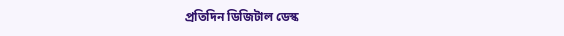প্রতিদিন ডিজিটাল ডেস্ক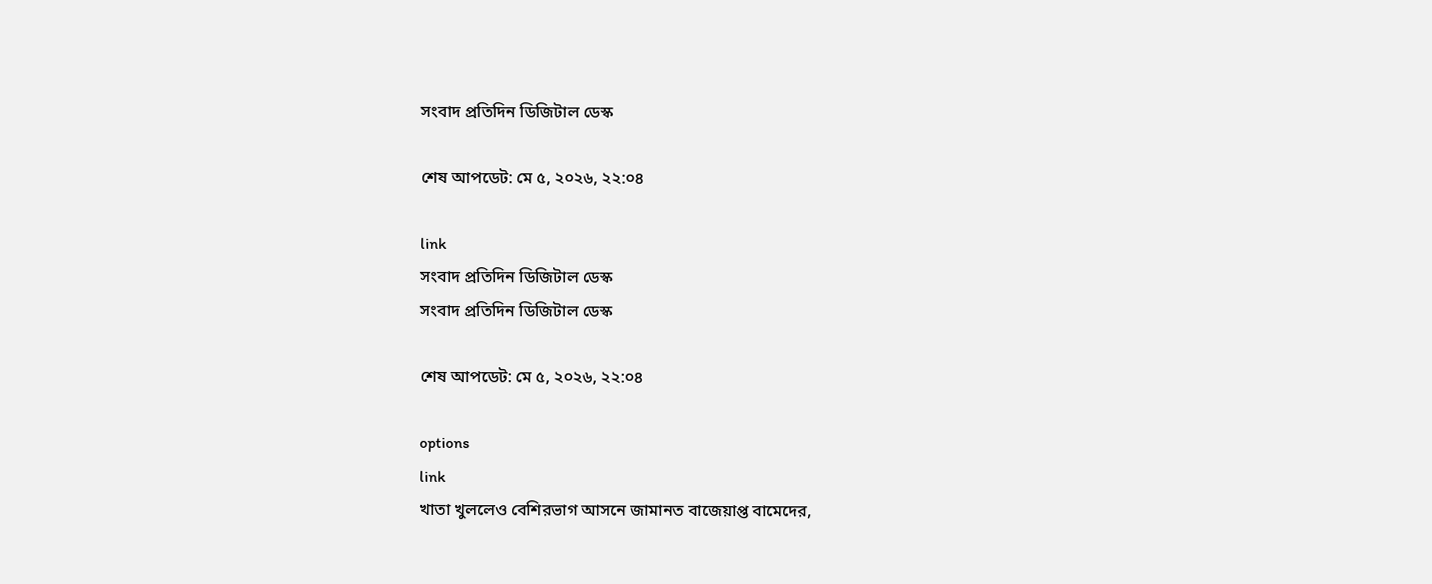সংবাদ প্রতিদিন ডিজিটাল ডেস্ক

শেষ আপডেট: মে ৫, ২০২৬, ২২:০৪

link
সংবাদ প্রতিদিন ডিজিটাল ডেস্ক
সংবাদ প্রতিদিন ডিজিটাল ডেস্ক

শেষ আপডেট: মে ৫, ২০২৬, ২২:০৪

options
link
খাতা খুললেও বেশিরভাগ আসনে জামানত বাজেয়াপ্ত বামেদের,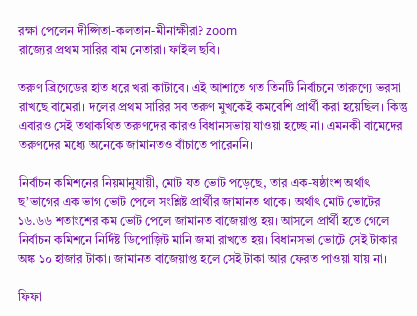রক্ষা পেলেন দীপ্সিতা-কলতান-মীনাক্ষীরা? zoom
রাজ্যের প্রথম সারির বাম নেতারা। ফাইল ছবি।

তরুণ ব্রিগেডের হাত ধরে খরা কাটাবে। এই আশাতে গত তিনটি নির্বাচনে তারুণ্যে ভরসা রাখছে বামেরা। দলের প্রথম সারির সব তরুণ মুখকেই কমবেশি প্রার্থী করা হয়েছিল। কিন্তু এবারও সেই তথাকথিত তরুণদের কারও বিধানসভায় যাওয়া হচ্ছে না। এমনকী বামেদের তরুণদের মধ্যে অনেকে জামানতও বাঁচাতে পারেননি।

নির্বাচন কমিশনের নিয়মানুযায়ী, মোট যত ভোট পড়েছে, তার এক-ষষ্ঠাংশ অর্থাৎ ছ’ভাগের এক ভাগ ভোট পেলে সংশ্লিষ্ট প্রার্থীর জামানত থাকে। অর্থাৎ মোট ভোটের ১৬.৬৬ শতাংশের কম ভোট পেলে জামানত বাজেয়াপ্ত হয়। আসলে প্রার্থী হতে গেলে নির্বাচন কমিশনে নির্দিষ্ট ডিপোজ়িট মানি জমা রাখতে হয়। বিধানসভা ভোটে সেই টাকার অঙ্ক ১০ হাজার টাকা। জামানত বাজেয়াপ্ত হলে সেই টাকা আর ফেরত পাওয়া যায় না।

ফিফা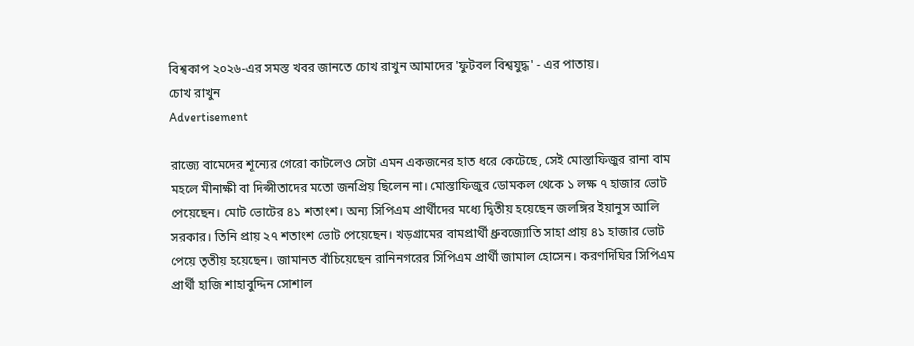বিশ্বকাপ ২০২৬-এর সমস্ত খবর জানতে চোখ রাখুন আমাদের 'ফুটবল বিশ্বযুদ্ধ' - এর পাতায়।
চোখ রাখুন
Advertisement

রাজ্যে বামেদের শূন্যের গেরো কাটলেও সেটা এমন একজনের হাত ধরে কেটেছে, সেই মোস্তাফিজুর রানা বাম মহলে মীনাক্ষী বা দিপ্সীতাদের মতো জনপ্রিয় ছিলেন না। মোস্তাফিজুর ডোমকল থেকে ১ লক্ষ ৭ হাজার ভোট পেয়েছেন। মোট ভোটের ৪১ শতাংশ। অন্য সিপিএম প্রার্থীদের মধ্যে দ্বিতীয় হয়েছেন জলঙ্গির ইয়ানুস আলি সরকার। তিনি প্রায় ২৭ শতাংশ ভোট পেয়েছেন। খড়গ্রামের বামপ্রার্থী ধ্রুবজ্যোতি সাহা প্রায় ৪১ হাজার ভোট পেয়ে তৃতীয় হয়েছেন। জামানত বাঁচিয়েছেন রানিনগরের সিপিএম প্রার্থী জামাল হোসেন। করণদিঘির সিপিএম প্রার্থী হাজি শাহাবুদ্দিন সোশাল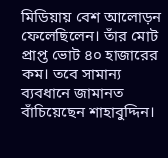মিডিয়ায় বেশ আলোড়ন ফেলেছিলেন। তাঁর মোট প্রাপ্ত ভোট ৪০ হাজারের কম। তবে সামান্য ব্যবধানে জামানত বাঁচিয়েছেন শাহাবুদ্দিন।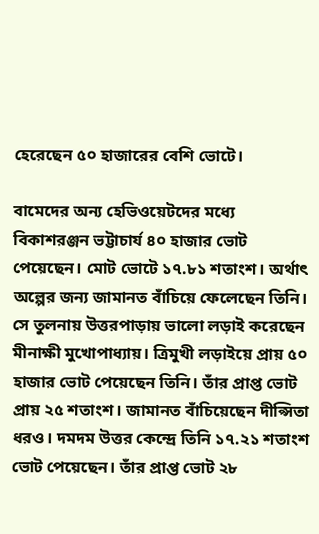হেরেছেন ৫০ হাজারের বেশি ভোটে।

বামেদের অন্য হেভিওয়েটদের মধ্যে বিকাশরঞ্জন ভট্টাচার্য ৪০ হাজার ভোট পেয়েছেন। মোট ভোটে ১৭.৮১ শতাংশ। অর্থাৎ অল্পের জন্য জামানত বাঁচিয়ে ফেলেছেন তিনি। সে তুলনায় উত্তরপাড়ায় ভালো লড়াই করেছেন মীনাক্ষী মুখোপাধ্যায়। ত্রিমুখী লড়াইয়ে প্রায় ৫০ হাজার ভোট পেয়েছেন তিনি। তাঁর প্রাপ্ত ভোট প্রায় ২৫ শতাংশ। জামানত বাঁচিয়েছেন দীপ্সিতা ধরও। দমদম উত্তর কেন্দ্রে তিনি ১৭.২১ শতাংশ ভোট পেয়েছেন। তাঁর প্রাপ্ত ভোট ২৮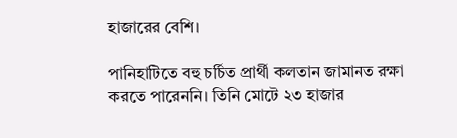হাজারের বেশি।

পানিহাটিতে বহু চর্চিত প্রার্থী কলতান জামানত রক্ষা করতে পারেননি। তিনি মোটে ২৩ হাজার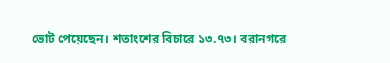ভোট পেয়েছেন। শতাংশের বিচারে ১৩.৭৩। বরানগরে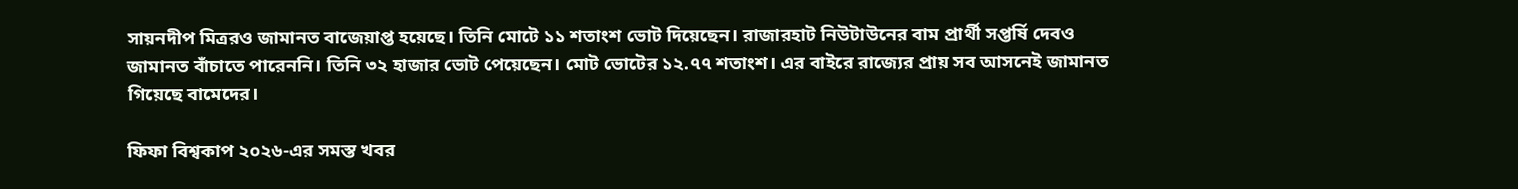সায়নদীপ মিত্ররও জামানত বাজেয়াপ্ত হয়েছে। তিনি মোটে ১১ শতাংশ ভোট দিয়েছেন। রাজারহাট নিউটাউনের বাম প্রার্থী সপ্তর্ষি দেবও জামানত বাঁচাতে পারেননি। তিনি ৩২ হাজার ভোট পেয়েছেন। মোট ভোটের ১২.৭৭ শতাংশ। এর বাইরে রাজ্যের প্রায় সব আসনেই জামানত গিয়েছে বামেদের।

ফিফা বিশ্বকাপ ২০২৬-এর সমস্ত খবর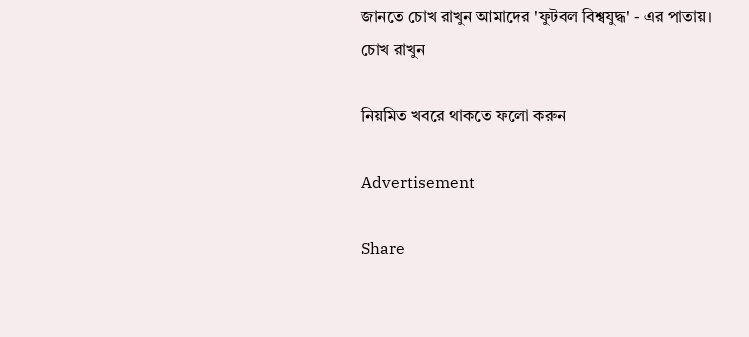জানতে চোখ রাখুন আমাদের 'ফুটবল বিশ্বযুদ্ধ' - এর পাতায়।
চোখ রাখুন

নিয়মিত খবরে থাকতে ফলো করুন

Advertisement

Share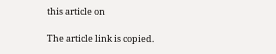this article on

The article link is copied.